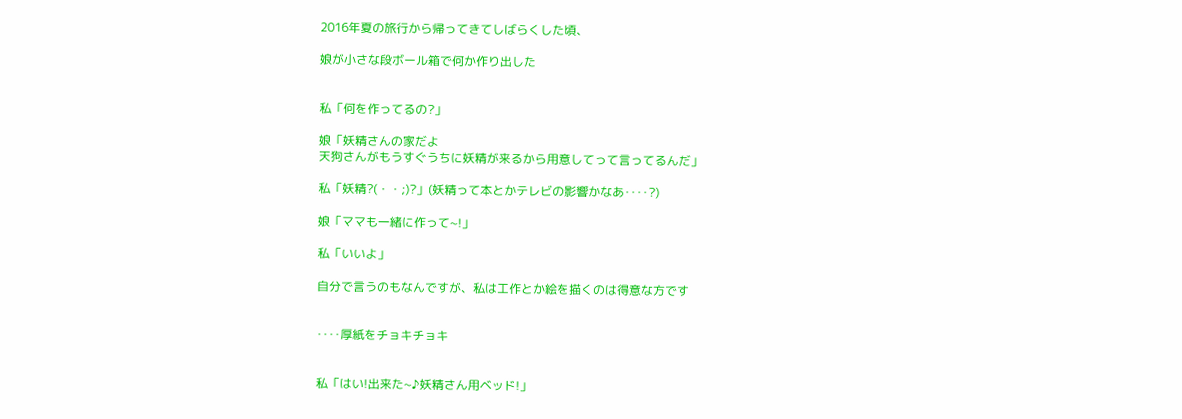2016年夏の旅行から帰ってきてしばらくした頃、

娘が小さな段ボール箱で何か作り出した


私「何を作ってるの?」

娘「妖精さんの家だよ
天狗さんがもうすぐうちに妖精が来るから用意してって言ってるんだ」

私「妖精?(・・;)?」(妖精って本とかテレビの影響かなあ‥‥?)

娘「ママも一緒に作って~!」

私「いいよ」

自分で言うのもなんですが、私は工作とか絵を描くのは得意な方です


‥‥厚紙をチョキチョキ


私「はい!出来た~♪妖精さん用ベッド!」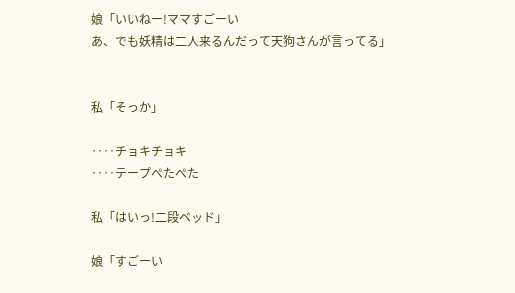娘「いいねー!ママすごーい
あ、でも妖精は二人来るんだって天狗さんが言ってる」


私「そっか」

‥‥チョキチョキ
‥‥テープぺたぺた

私「はいっ!二段ベッド」

娘「すごーい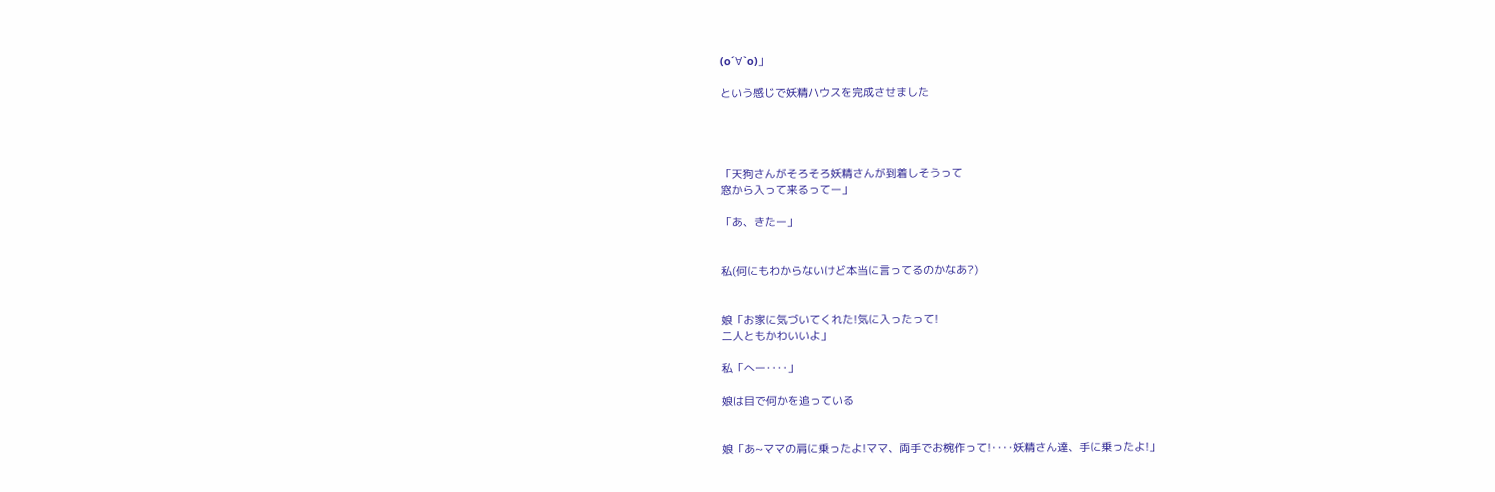(о´∀`о)」

という感じで妖精ハウスを完成させました




「天狗さんがそろそろ妖精さんが到着しそうって
窓から入って来るってー」

「あ、きたー」


私(何にもわからないけど本当に言ってるのかなあ?)


娘「お家に気づいてくれた!気に入ったって!
二人ともかわいいよ」

私「へー‥‥」

娘は目で何かを追っている


娘「あ~ママの肩に乗ったよ!ママ、両手でお椀作って!‥‥妖精さん達、手に乗ったよ!」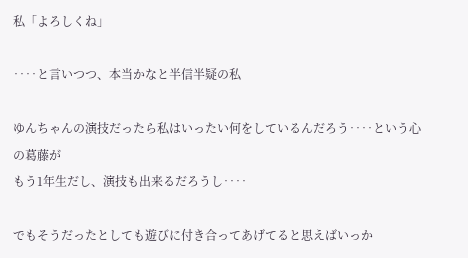私「よろしくね」

‥‥と言いつつ、本当かなと半信半疑の私

ゆんちゃんの演技だったら私はいったい何をしているんだろう‥‥という心の葛藤が
もう1年生だし、演技も出来るだろうし‥‥

でもそうだったとしても遊びに付き合ってあげてると思えばいっか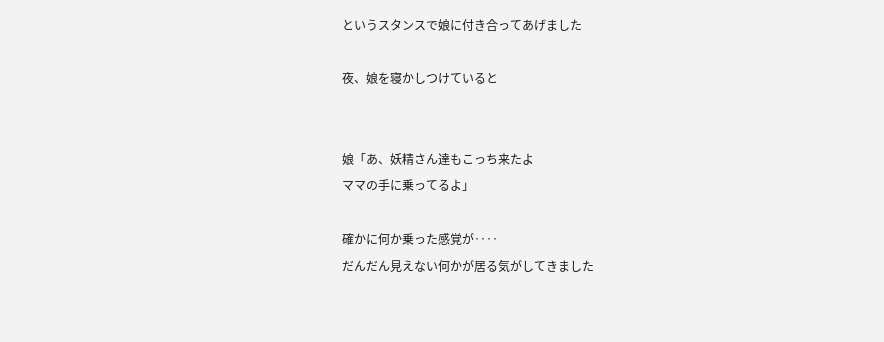というスタンスで娘に付き合ってあげました

夜、娘を寝かしつけていると


娘「あ、妖精さん達もこっち来たよ
ママの手に乗ってるよ」

確かに何か乗った感覚が‥‥
だんだん見えない何かが居る気がしてきました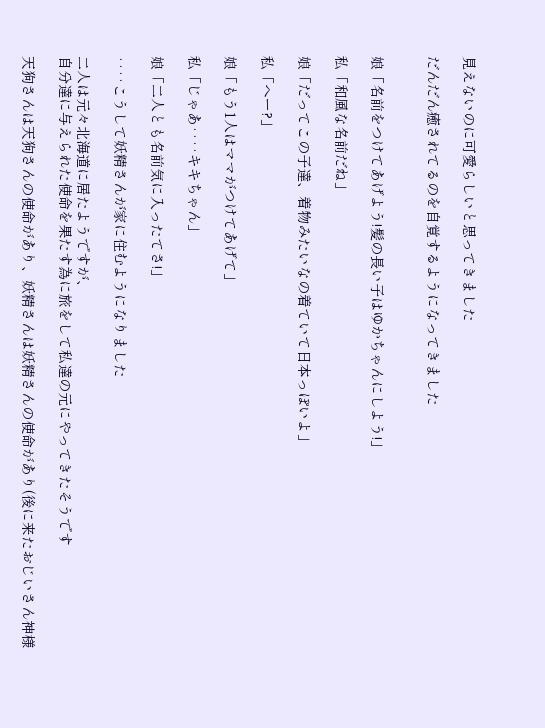見えないのに可愛らしいと思ってきました

だんだん癒されてるのを自覚するようになってきました


娘「名前をつけてあげよう!髪の長い子はゆかちゃんにしよう!」

私「和風な名前だね」

娘「だってこの子達、着物みたいなの着ていて日本っぽいよ」

私「へー?」

娘「もう1人はママがつけてあげて」

私「じゃあ‥‥キキちゃん」

娘「二人とも名前気に入ったてさ!」

‥‥こうして妖精さんが家に住むようになりました

二人は元々北海道に居たようですが、
自分達に与えられた使命を果たす為に旅をして私達の元にやってきたそうです

天狗さんは天狗さんの使命があり、妖精さんは妖精さんの使命があり(後に来たおじいさん神様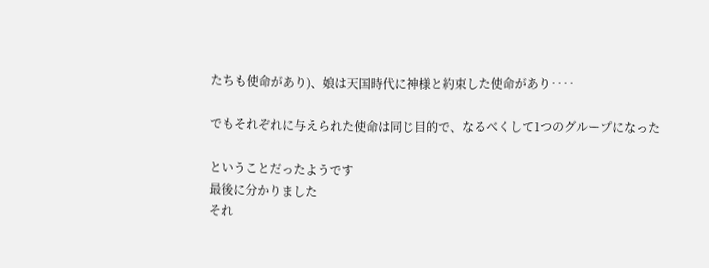たちも使命があり)、娘は天国時代に神様と約束した使命があり‥‥

でもそれぞれに与えられた使命は同じ目的で、なるべくして1つのグループになった

ということだったようです
最後に分かりました
それ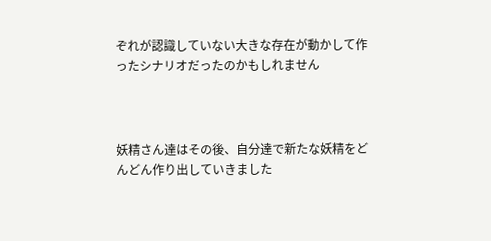ぞれが認識していない大きな存在が動かして作ったシナリオだったのかもしれません



妖精さん達はその後、自分達で新たな妖精をどんどん作り出していきました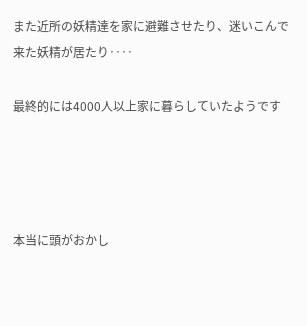また近所の妖精達を家に避難させたり、迷いこんで来た妖精が居たり‥‥

最終的には4000人以上家に暮らしていたようです




本当に頭がおかし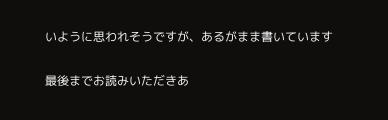いように思われそうですが、あるがまま書いています

最後までお読みいただきあ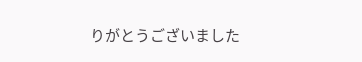りがとうございました